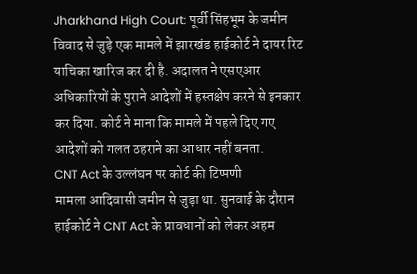Jharkhand High Court: पूर्वी सिंहभूम के जमीन विवाद से जुड़े एक मामले में झारखंड हाईकोर्ट ने दायर रिट याचिका खारिज कर दी है. अदालत ने एसएआर अधिकारियों के पुराने आदेशों में हस्तक्षेप करने से इनकार कर दिया. कोर्ट ने माना कि मामले में पहले दिए गए आदेशों को गलत ठहराने का आधार नहीं बनता.
CNT Act के उल्लंघन पर कोर्ट की टिप्पणी
मामला आदिवासी जमीन से जुड़ा था. सुनवाई के दौरान हाईकोर्ट ने CNT Act के प्रावधानों को लेकर अहम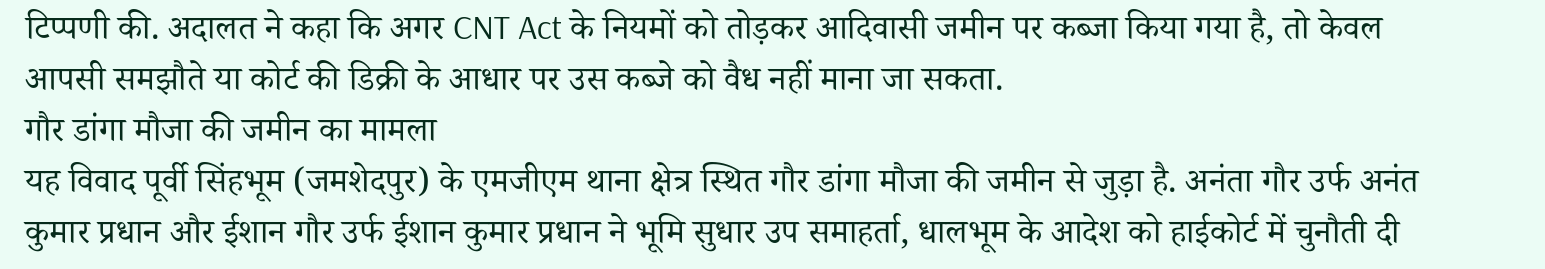टिप्पणी की. अदालत ने कहा कि अगर CNT Act के नियमों को तोड़कर आदिवासी जमीन पर कब्जा किया गया है, तो केवल आपसी समझौते या कोर्ट की डिक्री के आधार पर उस कब्जे को वैध नहीं माना जा सकता.
गौर डांगा मौजा की जमीन का मामला
यह विवाद पूर्वी सिंहभूम (जमशेदपुर) के एमजीएम थाना क्षेत्र स्थित गौर डांगा मौजा की जमीन से जुड़ा है. अनंता गौर उर्फ अनंत कुमार प्रधान और ईशान गौर उर्फ ईशान कुमार प्रधान ने भूमि सुधार उप समाहर्ता, धालभूम के आदेश को हाईकोर्ट में चुनौती दी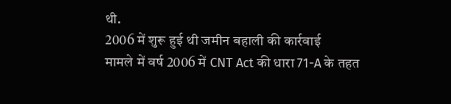थी.
2006 में शुरू हुई थी जमीन बहाली की कार्रवाई
मामले में वर्ष 2006 में CNT Act की धारा 71-A के तहत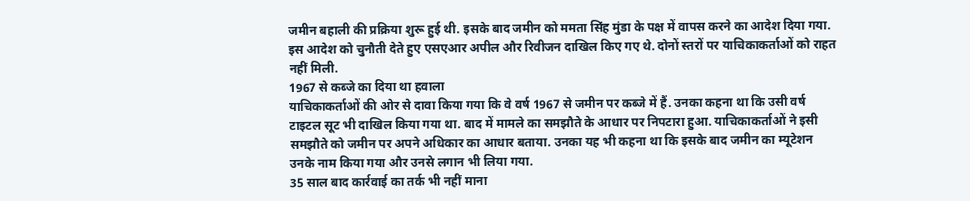जमीन बहाली की प्रक्रिया शुरू हुई थी. इसके बाद जमीन को ममता सिंह मुंडा के पक्ष में वापस करने का आदेश दिया गया. इस आदेश को चुनौती देते हुए एसएआर अपील और रिवीजन दाखिल किए गए थे. दोनों स्तरों पर याचिकाकर्ताओं को राहत नहीं मिली.
1967 से कब्जे का दिया था हवाला
याचिकाकर्ताओं की ओर से दावा किया गया कि वे वर्ष 1967 से जमीन पर कब्जे में हैं. उनका कहना था कि उसी वर्ष टाइटल सूट भी दाखिल किया गया था. बाद में मामले का समझौते के आधार पर निपटारा हुआ. याचिकाकर्ताओं ने इसी समझौते को जमीन पर अपने अधिकार का आधार बताया. उनका यह भी कहना था कि इसके बाद जमीन का म्यूटेशन उनके नाम किया गया और उनसे लगान भी लिया गया.
35 साल बाद कार्रवाई का तर्क भी नहीं माना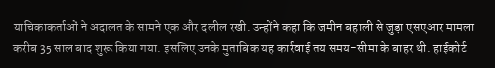याचिकाकर्ताओं ने अदालत के सामने एक और दलील रखी. उन्होंने कहा कि जमीन बहाली से जुड़ा एसएआर मामला करीब 35 साल बाद शुरू किया गया. इसलिए उनके मुताबिक यह कार्रवाई तय समय-सीमा के बाहर थी. हाईकोर्ट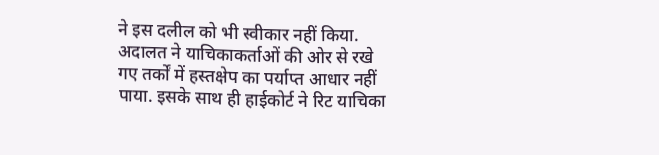ने इस दलील को भी स्वीकार नहीं किया. अदालत ने याचिकाकर्ताओं की ओर से रखे गए तर्कों में हस्तक्षेप का पर्याप्त आधार नहीं पाया. इसके साथ ही हाईकोर्ट ने रिट याचिका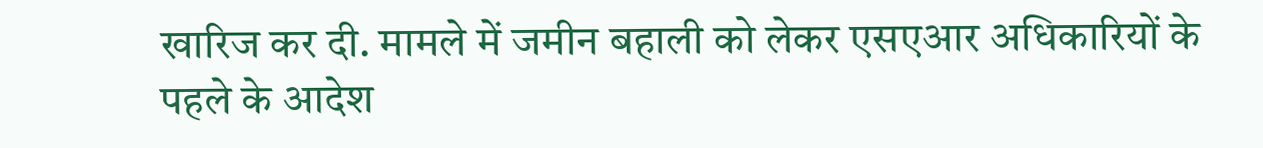खारिज कर दी. मामले में जमीन बहाली को लेकर एसएआर अधिकारियों के पहले के आदेश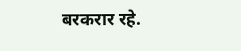बरकरार रहे.